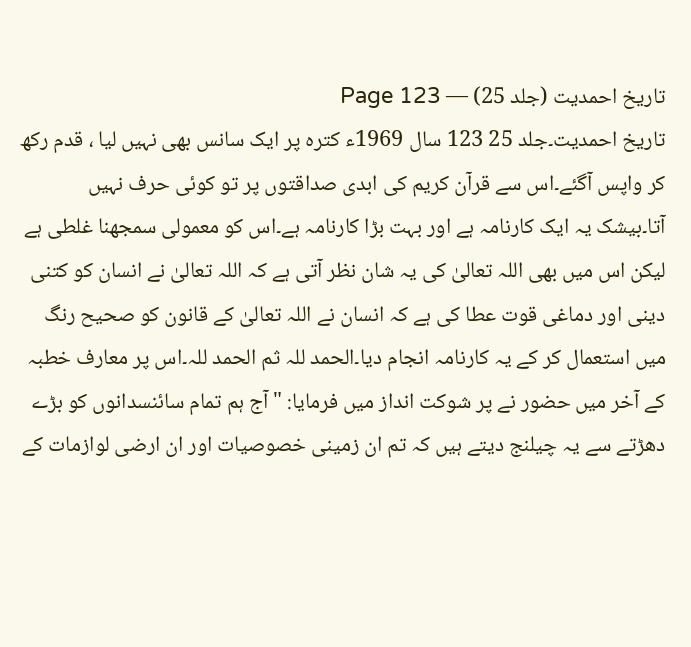تاریخ احمدیت (جلد 25) — Page 123
تاریخ احمدیت۔جلد 25 123 سال 1969ء کترہ پر ایک سانس بھی نہیں لیا ، قدم رکھ کر واپس آگئے۔اس سے قرآن کریم کی ابدی صداقتوں پر تو کوئی حرف نہیں آتا۔بیشک یہ ایک کارنامہ ہے اور بہت بڑا کارنامہ ہے۔اس کو معمولی سمجھنا غلطی ہے لیکن اس میں بھی اللہ تعالیٰ کی یہ شان نظر آتی ہے کہ اللہ تعالیٰ نے انسان کو کتنی دینی اور دماغی قوت عطا کی ہے کہ انسان نے اللہ تعالیٰ کے قانون کو صحیح رنگ میں استعمال کر کے یہ کارنامہ انجام دیا۔الحمد للہ ثم الحمد للہ۔اس پر معارف خطبہ کے آخر میں حضور نے پر شوکت انداز میں فرمایا: " آج ہم تمام سائنسدانوں کو بڑے دھڑتے سے یہ چیلنج دیتے ہیں کہ تم ان زمینی خصوصیات اور ان ارضی لوازمات کے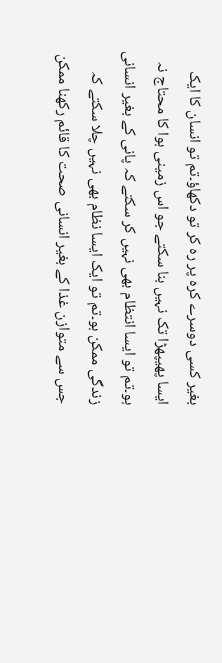بغیر کسی دوسرے کرہ پر رہ کر تو دکھاؤ۔تم تو انسان کا ایک ایسا پھیپھڑا تک نہیں بنا سکتے جو اس زمینی ہوا کا محتاج نہ ہو۔تم تو ایسا انتظام بھی نہیں کر سکتے کہ پانی کے بغیر انسانی زندگی ممکن ہو۔تم تو ایک ایسا نظام بھی نہیں چلا سکتے کہ جس سے متوازن غذا کے بغیر انسانی صحت کا قائم رکھنا ممکن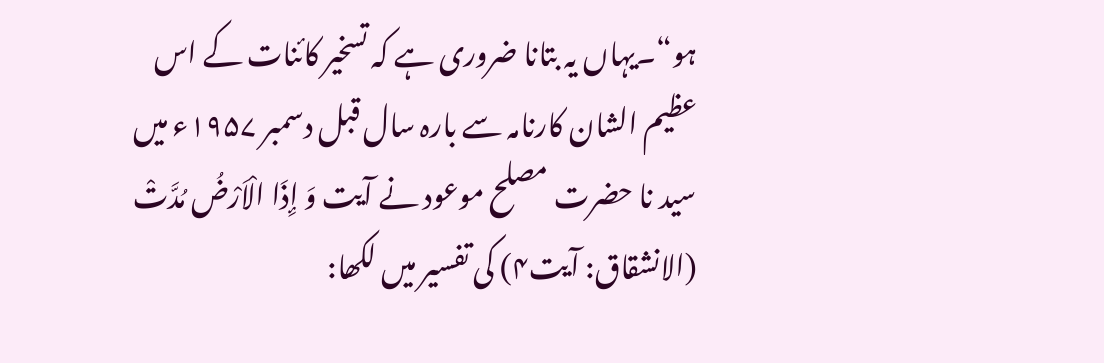ہو“۔یہاں یہ بتانا ضروری ہے کہ تسخیر کائنات کے اس عظیم الشان کارنامہ سے بارہ سال قبل دسمبر ۱۹۵۷ء میں سید نا حضرت مصلح موعود نے آیت وَ إِذَا الْاَرْضُ مُدَّتْ (الانشقاق: آیت۴) کی تفسیر میں لکھا: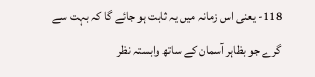118- یعنی اس زمانہ میں یہ ثابت ہو جائے گا کہ بہت سے گرے جو بظاہر آسمان کے ساتھ وابستہ نظر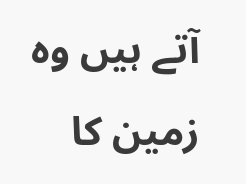آتے ہیں وہ زمین کا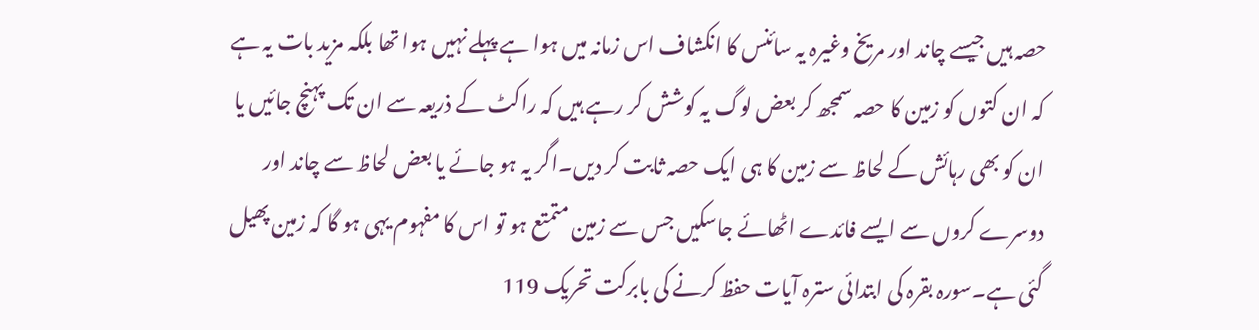حصہ ہیں جیسے چاند اور مریخ وغیرہ یہ سائنس کا انکشاف اس زمانہ میں ہوا ہے پہلے نہیں ہوا تھا بلکہ مزید بات یہ ہے کہ ان کتوں کو زمین کا حصہ سمجھ کر بعض لوگ یہ کوشش کر رہے ہیں کہ راکٹ کے ذریعہ سے ان تک پہنچ جائیں یا ان کو بھی رہائش کے لحاظ سے زمین کا ہی ایک حصہ ثابت کر دیں۔اگر یہ ہو جائے یا بعض لحاظ سے چاند اور دوسرے کروں سے ایسے فائدے اٹھائے جاسکیں جس سے زمین متمتع ہو تو اس کا مفہوم یہی ہو گا کہ زمین پھیل گئی ہے۔سورہ بقرہ کی ابتدائی سترہ آیات حفظ کرنے کی بابرکت تحریک 119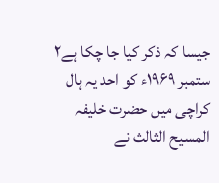جیسا کہ ذکر کیا جا چکا ہے۲ ستمبر ۱۹۶۹ء کو احد یہ ہال کراچی میں حضرت خلیفہ المسیح الثالث نے